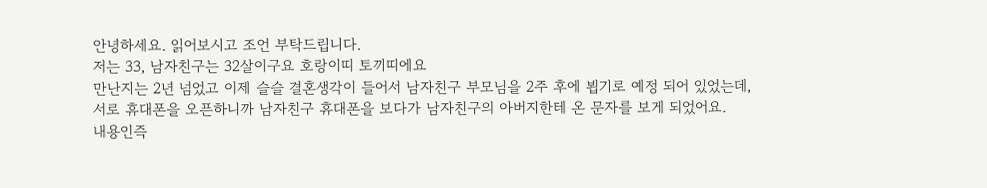안녕하세요. 읽어보시고 조언 부탁드립니다.
저는 33, 남자친구는 32살이구요 호랑이띠 토끼띠에요
만난지는 2년 넘었고 이제 슬슬 결혼생각이 들어서 남자친구 부모님을 2주 후에 뵙기로 예정 되어 있었는데,
서로 휴대폰을 오픈하니까 남자친구 휴대폰을 보다가 남자친구의 아버지한테 온 문자를 보게 되었어요.
내용인즉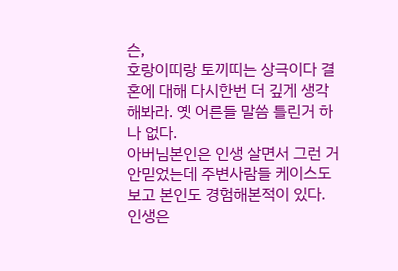슨,
호랑이띠랑 토끼띠는 상극이다 결혼에 대해 다시한번 더 깊게 생각해봐라. 옛 어른들 말씀 틀린거 하나 없다.
아버님본인은 인생 살면서 그런 거 안믿었는데 주변사람들 케이스도 보고 본인도 경험해본적이 있다. 인생은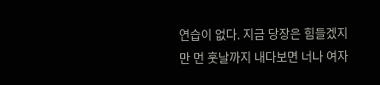연습이 없다. 지금 당장은 힘들겠지만 먼 훗날까지 내다보면 너나 여자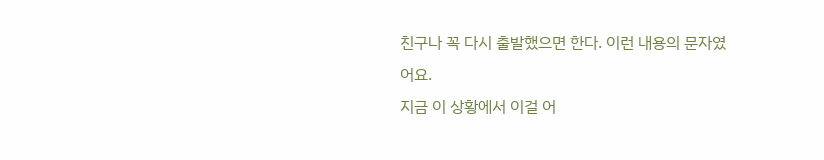친구나 꼭 다시 출발했으면 한다. 이런 내용의 문자였어요.
지금 이 상황에서 이걸 어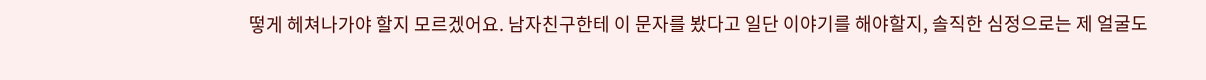떻게 헤쳐나가야 할지 모르겠어요. 남자친구한테 이 문자를 봤다고 일단 이야기를 해야할지, 솔직한 심정으로는 제 얼굴도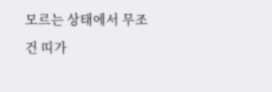모르는 상태에서 무조건 띠가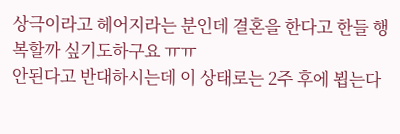상극이라고 헤어지라는 분인데 결혼을 한다고 한들 행복할까 싶기도하구요 ㅠㅠ
안된다고 반대하시는데 이 상태로는 2주 후에 뵙는다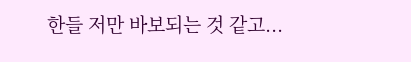한들 저만 바보되는 것 같고...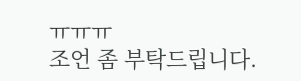ㅠㅠㅠ
조언 좀 부탁드립니다.